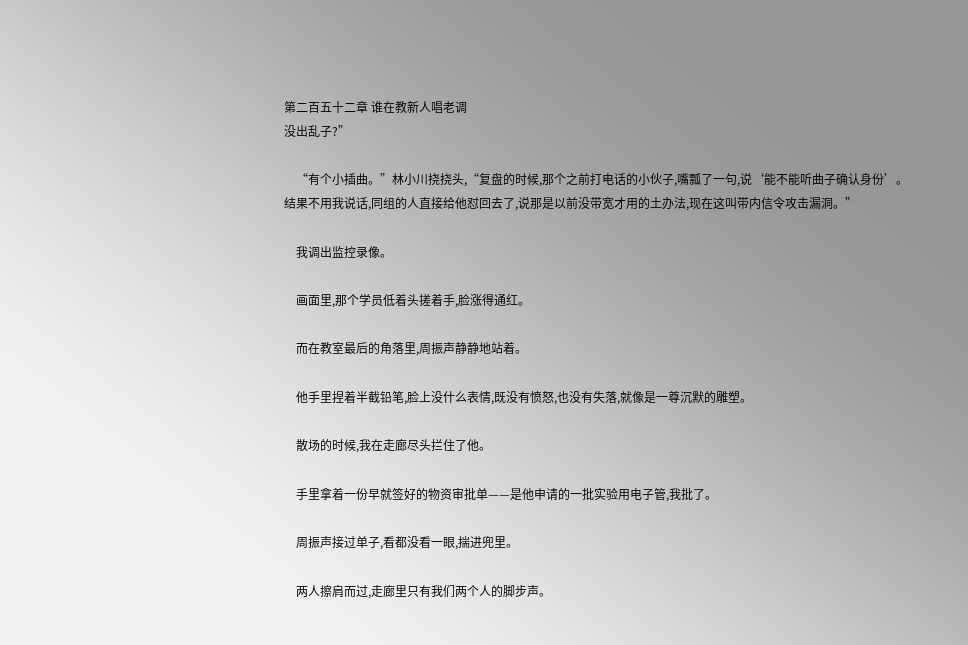第二百五十二章 谁在教新人唱老调
没出乱子?”

    “有个小插曲。”林小川挠挠头,“复盘的时候,那个之前打电话的小伙子,嘴瓢了一句,说‘能不能听曲子确认身份’。结果不用我说话,同组的人直接给他怼回去了,说那是以前没带宽才用的土办法,现在这叫带内信令攻击漏洞。”

    我调出监控录像。

    画面里,那个学员低着头搓着手,脸涨得通红。

    而在教室最后的角落里,周振声静静地站着。

    他手里捏着半截铅笔,脸上没什么表情,既没有愤怒,也没有失落,就像是一尊沉默的雕塑。

    散场的时候,我在走廊尽头拦住了他。

    手里拿着一份早就签好的物资审批单——是他申请的一批实验用电子管,我批了。

    周振声接过单子,看都没看一眼,揣进兜里。

    两人擦肩而过,走廊里只有我们两个人的脚步声。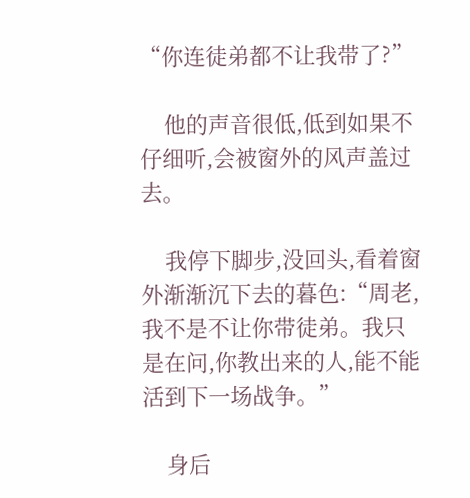“你连徒弟都不让我带了?”

    他的声音很低,低到如果不仔细听,会被窗外的风声盖过去。

    我停下脚步,没回头,看着窗外渐渐沉下去的暮色:“周老,我不是不让你带徒弟。我只是在问,你教出来的人,能不能活到下一场战争。”

    身后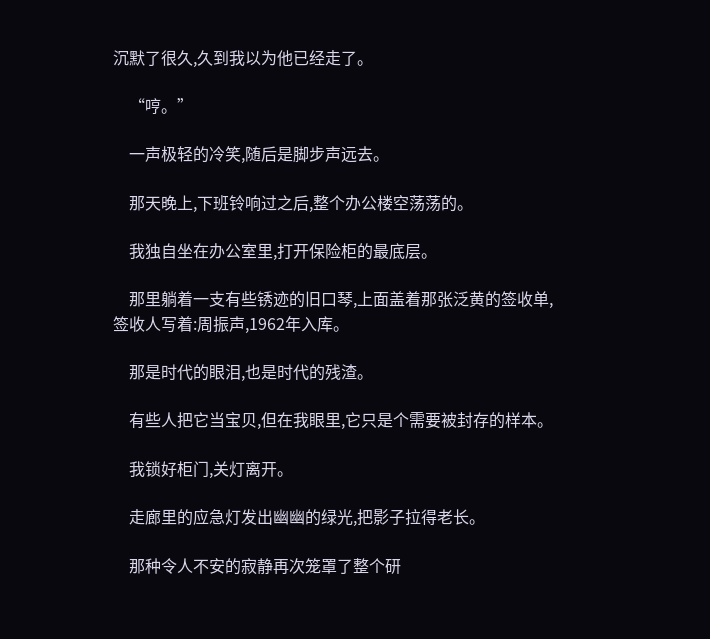沉默了很久,久到我以为他已经走了。

    “哼。”

    一声极轻的冷笑,随后是脚步声远去。

    那天晚上,下班铃响过之后,整个办公楼空荡荡的。

    我独自坐在办公室里,打开保险柜的最底层。

    那里躺着一支有些锈迹的旧口琴,上面盖着那张泛黄的签收单,签收人写着:周振声,1962年入库。

    那是时代的眼泪,也是时代的残渣。

    有些人把它当宝贝,但在我眼里,它只是个需要被封存的样本。

    我锁好柜门,关灯离开。

    走廊里的应急灯发出幽幽的绿光,把影子拉得老长。

    那种令人不安的寂静再次笼罩了整个研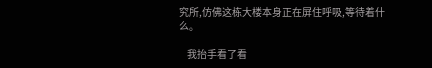究所,仿佛这栋大楼本身正在屏住呼吸,等待着什么。

    我抬手看了看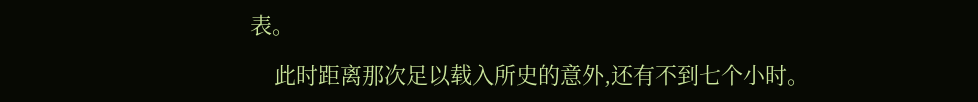表。

    此时距离那次足以载入所史的意外,还有不到七个小时。